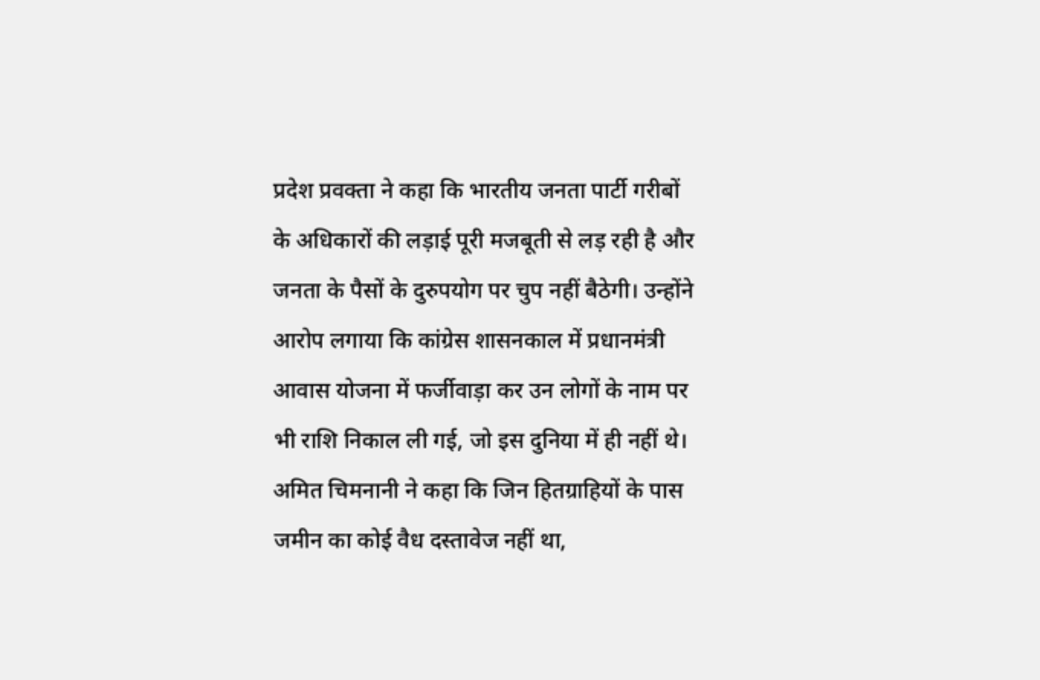प्रदेश प्रवक्ता ने कहा कि भारतीय जनता पार्टी गरीबों के अधिकारों की लड़ाई पूरी मजबूती से लड़ रही है और जनता के पैसों के दुरुपयोग पर चुप नहीं बैठेगी। उन्होंने आरोप लगाया कि कांग्रेस शासनकाल में प्रधानमंत्री आवास योजना में फर्जीवाड़ा कर उन लोगों के नाम पर भी राशि निकाल ली गई, जो इस दुनिया में ही नहीं थे।
अमित चिमनानी ने कहा कि जिन हितग्राहियों के पास जमीन का कोई वैध दस्तावेज नहीं था,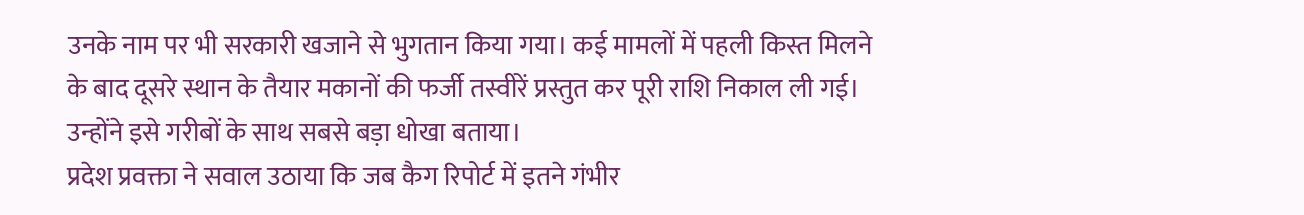उनके नाम पर भी सरकारी खजाने से भुगतान किया गया। कई मामलों में पहली किस्त मिलने के बाद दूसरे स्थान के तैयार मकानों की फर्जी तस्वीरें प्रस्तुत कर पूरी राशि निकाल ली गई। उन्होंने इसे गरीबों के साथ सबसे बड़ा धोखा बताया।
प्रदेश प्रवक्ता ने सवाल उठाया कि जब कैग रिपोर्ट में इतने गंभीर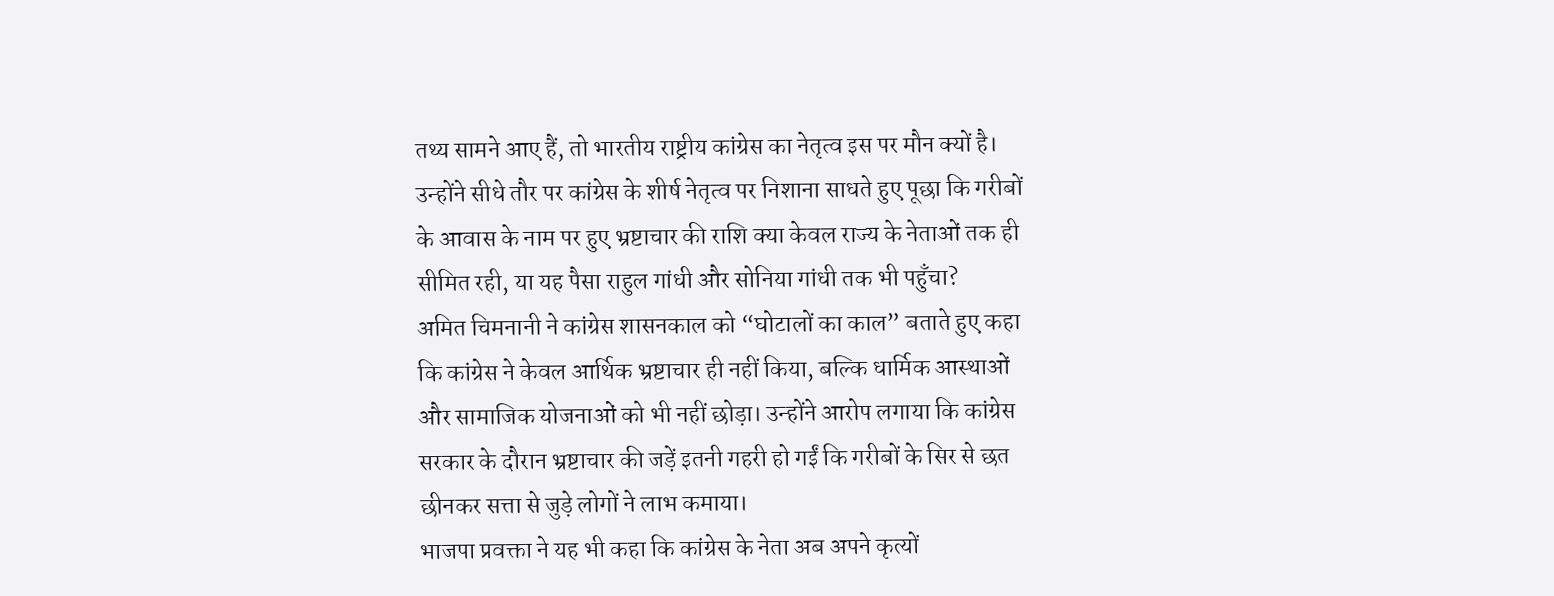तथ्य सामने आए हैं, तो भारतीय राष्ट्रीय कांग्रेस का नेतृत्व इस पर मौन क्यों है। उन्होंने सीधे तौर पर कांग्रेस के शीर्ष नेतृत्व पर निशाना साधते हुए पूछा कि गरीबों के आवास के नाम पर हुए भ्रष्टाचार की राशि क्या केवल राज्य के नेताओं तक ही सीमित रही, या यह पैसा राहुल गांधी और सोनिया गांधी तक भी पहुँचा?
अमित चिमनानी ने कांग्रेस शासनकाल को “घोटालों का काल” बताते हुए कहा कि कांग्रेस ने केवल आर्थिक भ्रष्टाचार ही नहीं किया, बल्कि धार्मिक आस्थाओं और सामाजिक योजनाओं को भी नहीं छोड़ा। उन्होंने आरोप लगाया कि कांग्रेस सरकार के दौरान भ्रष्टाचार की जड़ें इतनी गहरी हो गईं कि गरीबों के सिर से छत छीनकर सत्ता से जुड़े लोगों ने लाभ कमाया।
भाजपा प्रवक्ता ने यह भी कहा कि कांग्रेस के नेता अब अपने कृत्यों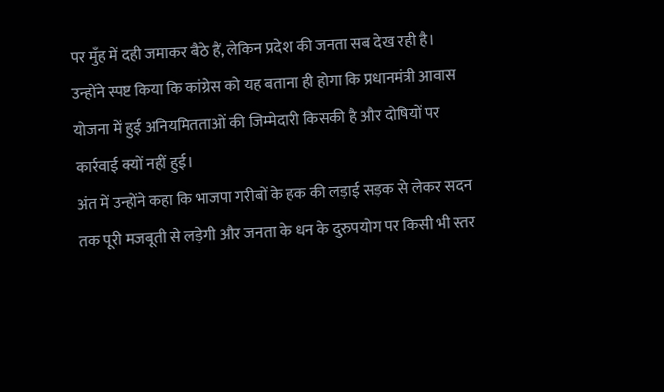पर मुँह में दही जमाकर बैठे हैं, लेकिन प्रदेश की जनता सब देख रही है। उन्होंने स्पष्ट किया कि कांग्रेस को यह बताना ही होगा कि प्रधानमंत्री आवास योजना में हुई अनियमितताओं की जिम्मेदारी किसकी है और दोषियों पर कार्रवाई क्यों नहीं हुई।
अंत में उन्होंने कहा कि भाजपा गरीबों के हक की लड़ाई सड़क से लेकर सदन तक पूरी मजबूती से लड़ेगी और जनता के धन के दुरुपयोग पर किसी भी स्तर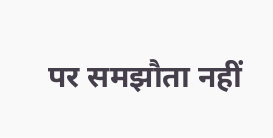पर समझौता नहीं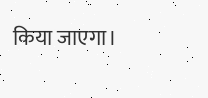किया जाएगा।